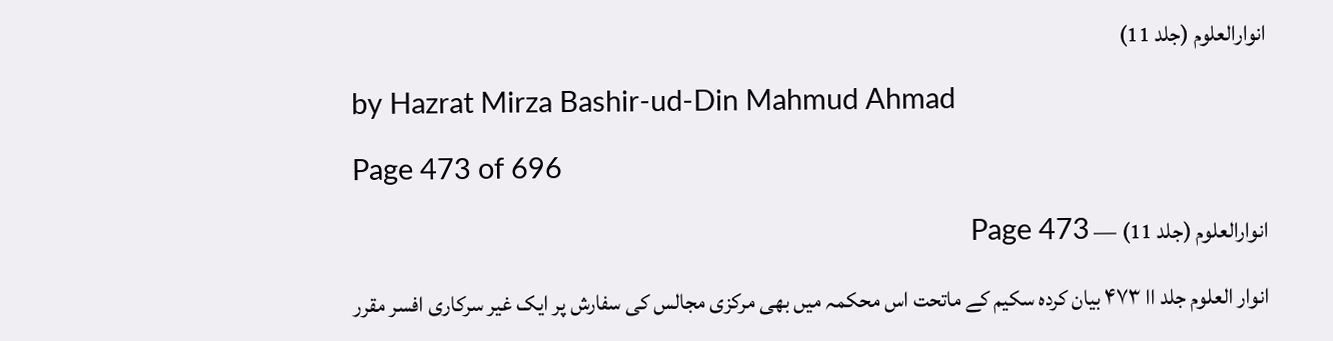انوارالعلوم (جلد 11)

by Hazrat Mirza Bashir-ud-Din Mahmud Ahmad

Page 473 of 696

انوارالعلوم (جلد 11) — Page 473

انوار العلوم جلد اا ۴۷۳ بیان کردہ سکیم کے ماتحت اس محکمہ میں بھی مرکزی مجالس کی سفارش پر ایک غیر سرکاری افسر مقرر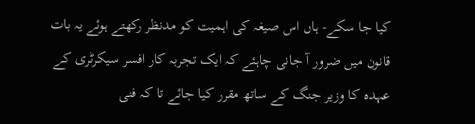کیا جا سکے- ہاں اس صیغہ کی اہمیت کو مدنظر رکھتے ہوئے یہ بات قانون میں ضرور آ جانی چاہئے کہ ایک تجربہ کار افسر سیکرٹری کے عہدہ کا وزیر جنگ کے ساتھ مقرر کیا جائے تا کہ فنی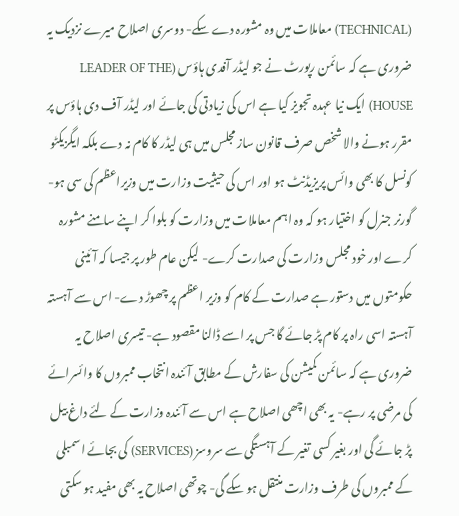(TECHNICAL) معاملات میں وہ مشورہ دے سکے- دوسری اصلاح میرے نزدیک یہ ضروری ہے کہ سائمن رپورٹ نے جو لیڈر آفدی ہاؤس (LEADER OF THE HOUSE) ایک نیا عہدہ تجویز کیا ہے اس کی زیادتی کی جائے اور لیڈر آف دی ہاؤس پر مقرر ہونے والا شخص صرف قانون ساز مجلس میں ہی لیڈر کا کام نہ دے بلکہ ایگزیکٹو کونسل کا بھی وائس پریزیڈنٹ ہو اور اس کی حیثیت وزارت میں وزیراعظم کی سی ہو- گورنر جنرل کو اختیار ہو کہ وہ اہم معاملات میں وزارت کو بلوا کر اپنے سامنے مشورہ کرے اور خود مجلس وزارت کی صدارت کرے- لیکن عام طور پر جیسا کہ آئینی حکومتوں میں دستور ہے صدارت کے کام کو وزیر اعظم پر چھوڑ دے- اس سے آہستہ آہستہ اسی راہ پر کام پڑ جائے گا جس پر اسے ڈالنا مقصود ہے- تیسری اصلاح یہ ضروری ہے کہ سائمن کمیشن کی سفارش کے مطابق آئندہ انتخاب ممبروں کا وائسرائے کی مرضی پر رہے- یہ بھی اچھی اصلاح ہے اس سے آئندہ وزارت کے لئے داغ بیل پڑ جائے گی اور بغیر کسی تغیر کے آہستگی سے سروسز (SERVICES) کی بجائے اسمبلی کے ممبروں کی طرف وزارت منتقل ہو سکے گی- چوتھی اصلاح یہ بھی مفید ہو سکتی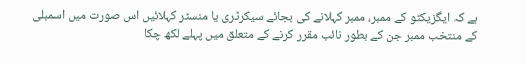ہے کہ ایگزیکٹو کے ممبر، ممبر کہلانے کی بجائے سیکرٹری یا منسٹر کہلائیں اس صورت میں اسمبلی کے منتخب ممبر جن کے بطور نائب مقرر کرنے کے متعلق میں پہلے لکھ چکا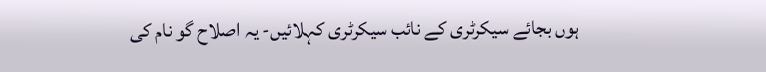ہوں بجائے سیکرٹری کے نائب سیکرٹری کہلائیں- یہ اصلاح گو نام کی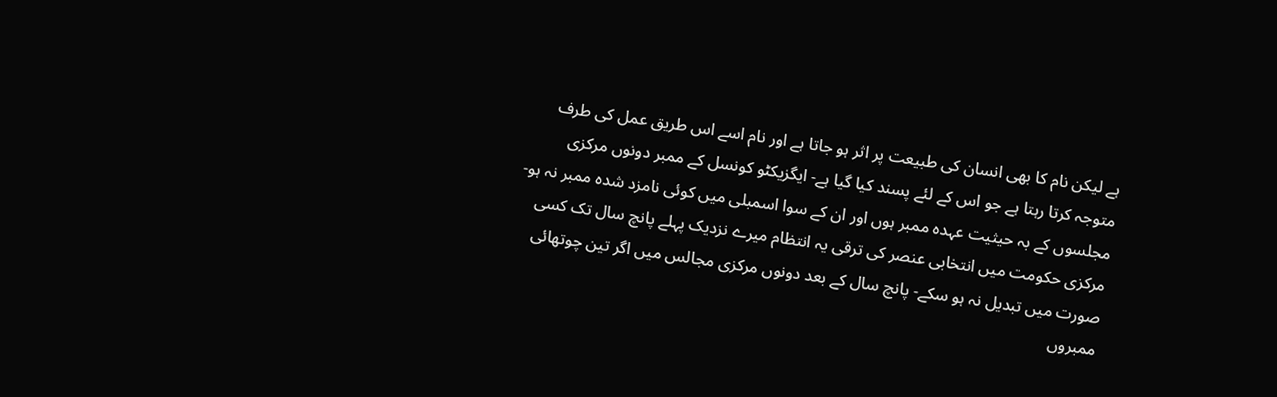ہے لیکن نام کا بھی انسان کی طبیعت پر اثر ہو جاتا ہے اور نام اسے اس طریق عمل کی طرف متوجہ کرتا رہتا ہے جو اس کے لئے پسند کیا گیا ہے- ایگزیکٹو کونسل کے ممبر دونوں مرکزی مجلسوں کے بہ حیثیت عہدہ ممبر ہوں اور ان کے سوا اسمبلی میں کوئی نامزد شدہ ممبر نہ ہو- مرکزی حکومت میں انتخابی عنصر کی ترقی یہ انتظام میرے نزدیک پہلے پانچ سال تک کسی صورت میں تبدیل نہ ہو سکے- پانچ سال کے بعد دونوں مرکزی مجالس میں اگر تین چوتھائی ممبروں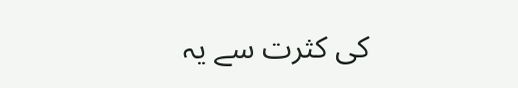کی کثرت سے یہ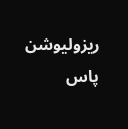ریزولیوشن پاس